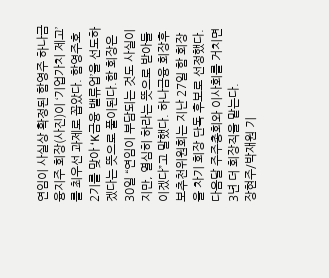연임이 사실상 확정된 함영주 하나금융지주 회장(사진)이 ‘기업가치 제고’를 최우선 과제로 꼽았다. 함영주호 2기를 맞아 ‘K금융 밸류업’을 선도하겠다는 뜻으로 풀이된다.함 회장은 30일 “연임이 부담되는 것도 사실이지만, 열심히 하라는 뜻으로 받아들이겠다”고 말했다. 하나금융 회장후보추천위원회는 지난 27일 함 회장을 차기 회장 단독 후보로 선정했다. 다음달 주주총회와 이사회를 거치면 3년 더 회장직을 맡는다.
장현주/박재원 기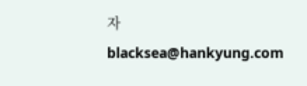자 blacksea@hankyung.com